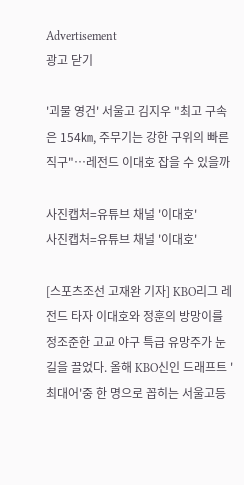Advertisement
광고 닫기

'괴물 영건' 서울고 김지우 "최고 구속은 154㎞, 주무기는 강한 구위의 빠른 직구"…레전드 이대호 잡을 수 있을까

사진캡처=유튜브 채널 '이대호'
사진캡처=유튜브 채널 '이대호'

[스포츠조선 고재완 기자] KBO리그 레전드 타자 이대호와 정훈의 방망이를 정조준한 고교 야구 특급 유망주가 눈길을 끌었다. 올해 KBO신인 드래프트 '최대어'중 한 명으로 꼽히는 서울고등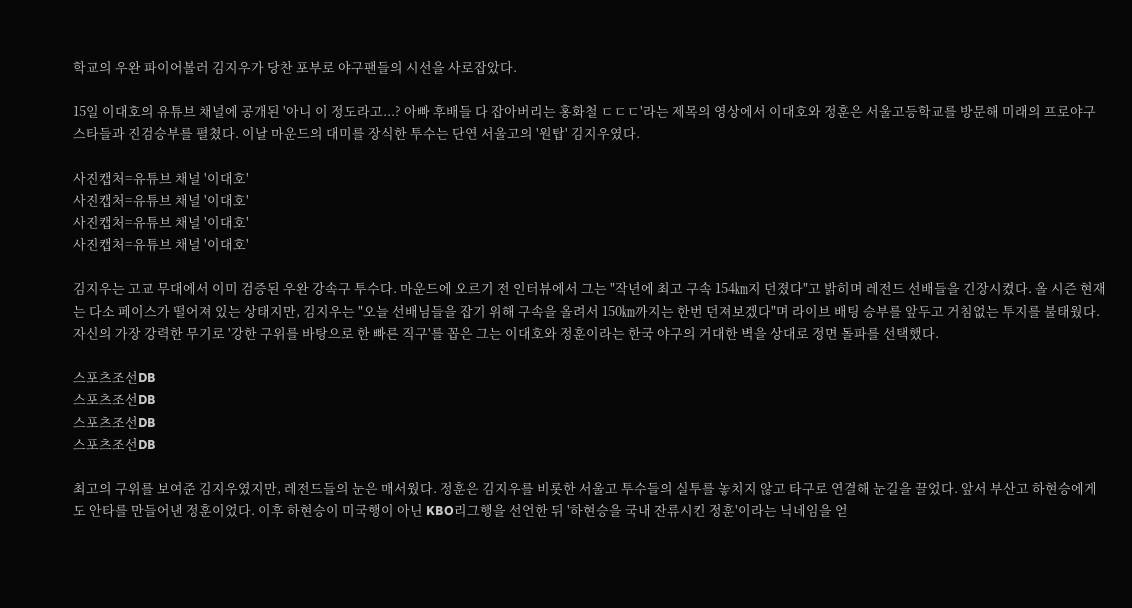학교의 우완 파이어볼러 김지우가 당찬 포부로 야구팬들의 시선을 사로잡았다.

15일 이대호의 유튜브 채널에 공개된 '아니 이 정도라고...? 아빠 후배들 다 잡아버리는 홍화철 ㄷㄷㄷ'라는 제목의 영상에서 이대호와 정훈은 서울고등학교를 방문해 미래의 프로야구 스타들과 진검승부를 펼쳤다. 이날 마운드의 대미를 장식한 투수는 단연 서울고의 '원탑' 김지우였다.

사진캡처=유튜브 채널 '이대호'
사진캡처=유튜브 채널 '이대호'
사진캡처=유튜브 채널 '이대호'
사진캡처=유튜브 채널 '이대호'

김지우는 고교 무대에서 이미 검증된 우완 강속구 투수다. 마운드에 오르기 전 인터뷰에서 그는 "작년에 최고 구속 154㎞지 던졌다"고 밝히며 레전드 선배들을 긴장시켰다. 올 시즌 현재는 다소 페이스가 떨어져 있는 상태지만, 김지우는 "오늘 선배님들을 잡기 위해 구속을 올려서 150㎞까지는 한번 던져보겠다"며 라이브 배팅 승부를 앞두고 거침없는 투지를 불태웠다. 자신의 가장 강력한 무기로 '강한 구위를 바탕으로 한 빠른 직구'를 꼽은 그는 이대호와 정훈이라는 한국 야구의 거대한 벽을 상대로 정면 돌파를 선택했다.

스포츠조선DB
스포츠조선DB
스포츠조선DB
스포츠조선DB

최고의 구위를 보여준 김지우였지만, 레전드들의 눈은 매서웠다. 정훈은 김지우를 비롯한 서울고 투수들의 실투를 놓치지 않고 타구로 연결해 눈길을 끌었다. 앞서 부산고 하현승에게도 안타를 만들어낸 정훈이었다. 이후 하현승이 미국행이 아닌 KBO리그행을 선언한 뒤 '하현승을 국내 잔류시킨 정훈'이라는 닉네임을 얻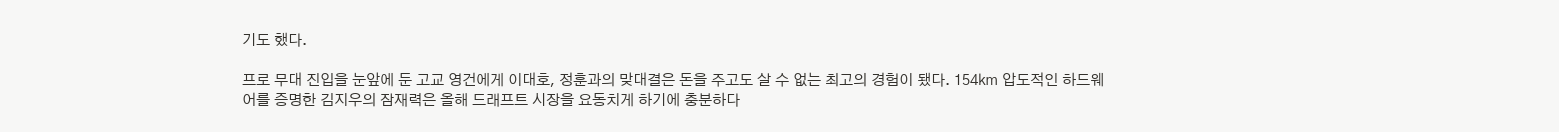기도 했다.

프로 무대 진입을 눈앞에 둔 고교 영건에게 이대호, 정훈과의 맞대결은 돈을 주고도 살 수 없는 최고의 경험이 됐다. 154㎞ 압도적인 하드웨어를 증명한 김지우의 잠재력은 올해 드래프트 시장을 요동치게 하기에 충분하다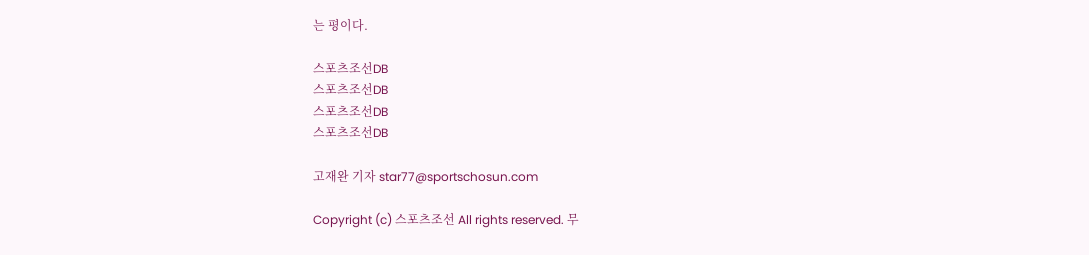는 평이다.

스포츠조선DB
스포츠조선DB
스포츠조선DB
스포츠조선DB

고재완 기자 star77@sportschosun.com

Copyright (c) 스포츠조선 All rights reserved. 무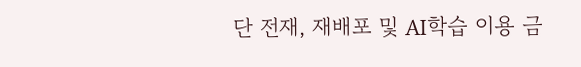단 전재, 재배포 및 AI학습 이용 금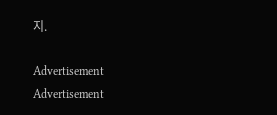지.

Advertisement
Advertisement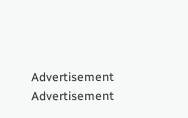Advertisement
Advertisement